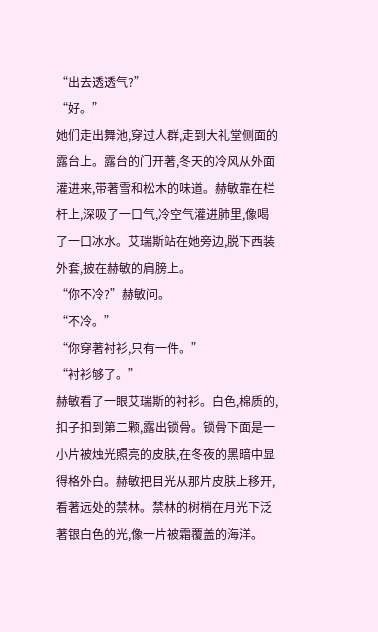“出去透透气?”
“好。”
她们走出舞池,穿过人群,走到大礼堂侧面的露台上。露台的门开著,冬天的冷风从外面灌进来,带著雪和松木的味道。赫敏靠在栏杆上,深吸了一口气,冷空气灌进肺里,像喝了一口冰水。艾瑞斯站在她旁边,脱下西装外套,披在赫敏的肩膀上。
“你不冷?”赫敏问。
“不冷。”
“你穿著衬衫,只有一件。”
“衬衫够了。”
赫敏看了一眼艾瑞斯的衬衫。白色,棉质的,扣子扣到第二颗,露出锁骨。锁骨下面是一小片被烛光照亮的皮肤,在冬夜的黑暗中显得格外白。赫敏把目光从那片皮肤上移开,看著远处的禁林。禁林的树梢在月光下泛著银白色的光,像一片被霜覆盖的海洋。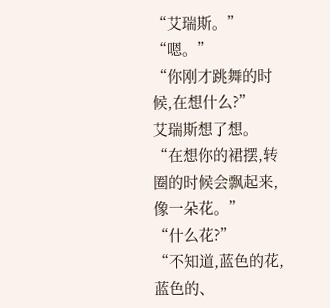“艾瑞斯。”
“嗯。”
“你刚才跳舞的时候,在想什么?”
艾瑞斯想了想。
“在想你的裙摆,转圈的时候会飘起来,像一朵花。”
“什么花?”
“不知道,蓝色的花,蓝色的、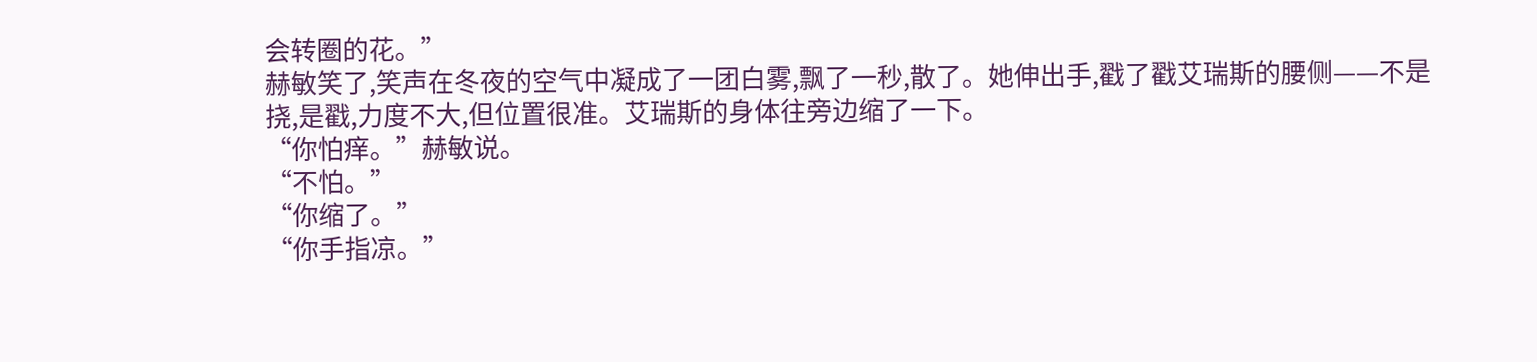会转圈的花。”
赫敏笑了,笑声在冬夜的空气中凝成了一团白雾,飘了一秒,散了。她伸出手,戳了戳艾瑞斯的腰侧——不是挠,是戳,力度不大,但位置很准。艾瑞斯的身体往旁边缩了一下。
“你怕痒。”赫敏说。
“不怕。”
“你缩了。”
“你手指凉。”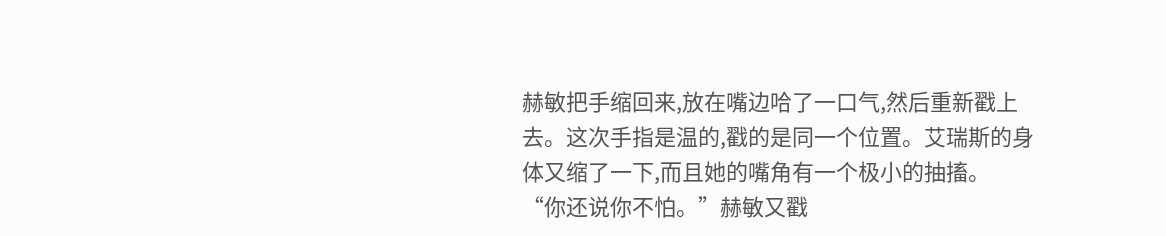赫敏把手缩回来,放在嘴边哈了一口气,然后重新戳上去。这次手指是温的,戳的是同一个位置。艾瑞斯的身体又缩了一下,而且她的嘴角有一个极小的抽搐。
“你还说你不怕。”赫敏又戳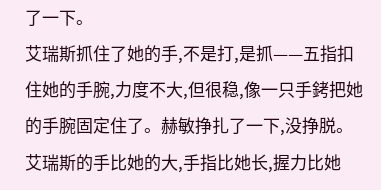了一下。
艾瑞斯抓住了她的手,不是打,是抓——五指扣住她的手腕,力度不大,但很稳,像一只手銬把她的手腕固定住了。赫敏挣扎了一下,没挣脱。艾瑞斯的手比她的大,手指比她长,握力比她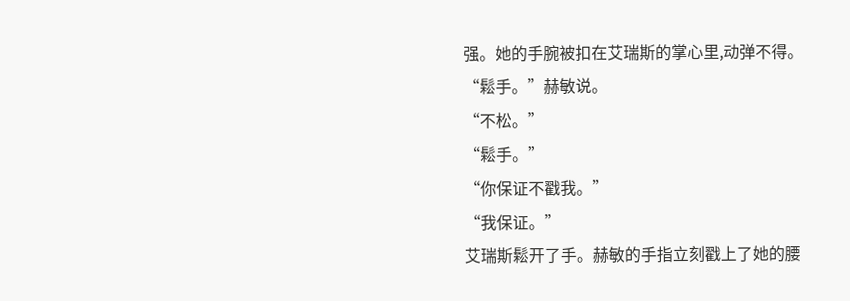强。她的手腕被扣在艾瑞斯的掌心里,动弹不得。
“鬆手。”赫敏说。
“不松。”
“鬆手。”
“你保证不戳我。”
“我保证。”
艾瑞斯鬆开了手。赫敏的手指立刻戳上了她的腰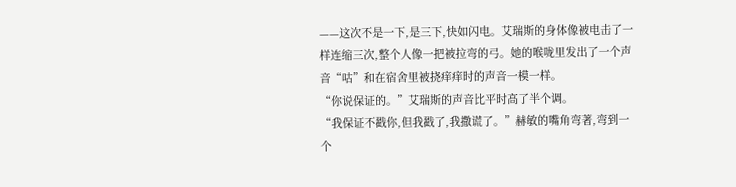——这次不是一下,是三下,快如闪电。艾瑞斯的身体像被电击了一样连缩三次,整个人像一把被拉弯的弓。她的喉咙里发出了一个声音“咕”和在宿舍里被挠痒痒时的声音一模一样。
“你说保证的。”艾瑞斯的声音比平时高了半个调。
“我保证不戳你,但我戳了,我撒谎了。”赫敏的嘴角弯著,弯到一个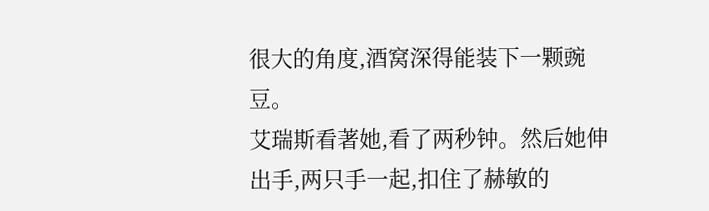很大的角度,酒窝深得能装下一颗豌豆。
艾瑞斯看著她,看了两秒钟。然后她伸出手,两只手一起,扣住了赫敏的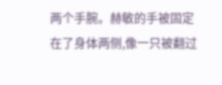两个手腕。赫敏的手被固定在了身体两侧,像一只被翻过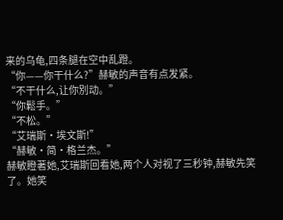来的乌龟,四条腿在空中乱蹬。
“你——你干什么?”赫敏的声音有点发紧。
“不干什么,让你別动。”
“你鬆手。”
“不松。”
“艾瑞斯·埃文斯!”
“赫敏·简·格兰杰。”
赫敏瞪著她,艾瑞斯回看她,两个人对视了三秒钟,赫敏先笑了。她笑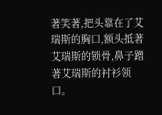著笑著,把头靠在了艾瑞斯的胸口,额头抵著艾瑞斯的锁骨,鼻子蹭著艾瑞斯的衬衫领口。